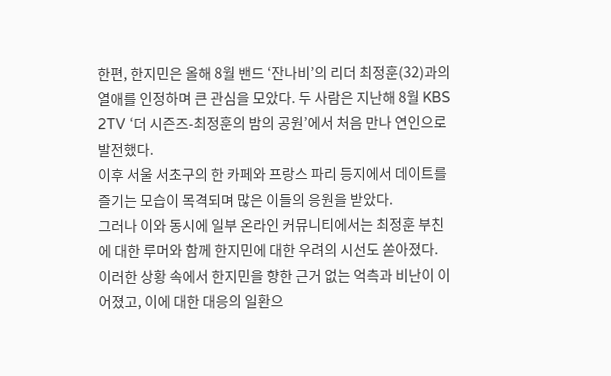한편, 한지민은 올해 8월 밴드 ‘잔나비’의 리더 최정훈(32)과의 열애를 인정하며 큰 관심을 모았다. 두 사람은 지난해 8월 KBS 2TV ‘더 시즌즈-최정훈의 밤의 공원’에서 처음 만나 연인으로 발전했다.
이후 서울 서초구의 한 카페와 프랑스 파리 등지에서 데이트를 즐기는 모습이 목격되며 많은 이들의 응원을 받았다.
그러나 이와 동시에 일부 온라인 커뮤니티에서는 최정훈 부친에 대한 루머와 함께 한지민에 대한 우려의 시선도 쏟아졌다.
이러한 상황 속에서 한지민을 향한 근거 없는 억측과 비난이 이어졌고, 이에 대한 대응의 일환으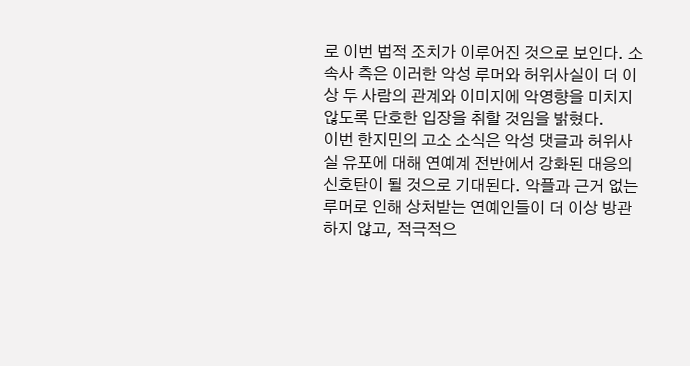로 이번 법적 조치가 이루어진 것으로 보인다. 소속사 측은 이러한 악성 루머와 허위사실이 더 이상 두 사람의 관계와 이미지에 악영향을 미치지 않도록 단호한 입장을 취할 것임을 밝혔다.
이번 한지민의 고소 소식은 악성 댓글과 허위사실 유포에 대해 연예계 전반에서 강화된 대응의 신호탄이 될 것으로 기대된다. 악플과 근거 없는 루머로 인해 상처받는 연예인들이 더 이상 방관하지 않고, 적극적으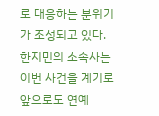로 대응하는 분위기가 조성되고 있다.
한지민의 소속사는 이번 사건을 계기로 앞으로도 연예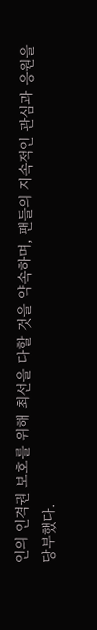인의 인격권 보호를 위해 최선을 다할 것을 약속하며, 팬들의 지속적인 관심과 응원을 당부했다.